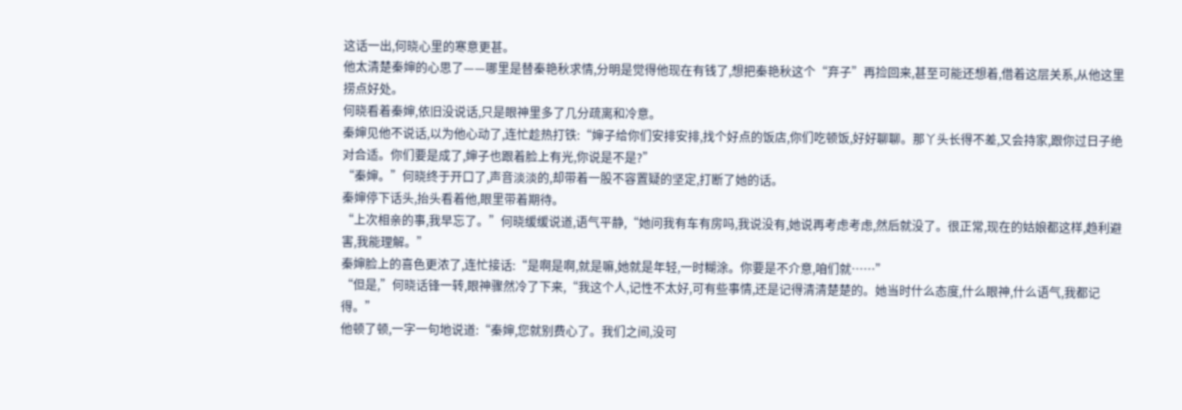这话一出,何晓心里的寒意更甚。
他太清楚秦婶的心思了——哪里是替秦艳秋求情,分明是觉得他现在有钱了,想把秦艳秋这个“弃子”再捡回来,甚至可能还想着,借着这层关系,从他这里捞点好处。
何晓看着秦婶,依旧没说话,只是眼神里多了几分疏离和冷意。
秦婶见他不说话,以为他心动了,连忙趁热打铁:“婶子给你们安排安排,找个好点的饭店,你们吃顿饭,好好聊聊。那丫头长得不差,又会持家,跟你过日子绝对合适。你们要是成了,婶子也跟着脸上有光,你说是不是?”
“秦婶。”何晓终于开口了,声音淡淡的,却带着一股不容置疑的坚定,打断了她的话。
秦婶停下话头,抬头看着他,眼里带着期待。
“上次相亲的事,我早忘了。”何晓缓缓说道,语气平静,“她问我有车有房吗,我说没有,她说再考虑考虑,然后就没了。很正常,现在的姑娘都这样,趋利避害,我能理解。”
秦婶脸上的喜色更浓了,连忙接话:“是啊是啊,就是嘛,她就是年轻,一时糊涂。你要是不介意,咱们就……”
“但是,”何晓话锋一转,眼神骤然冷了下来,“我这个人,记性不太好,可有些事情,还是记得清清楚楚的。她当时什么态度,什么眼神,什么语气,我都记得。”
他顿了顿,一字一句地说道:“秦婶,您就别费心了。我们之间,没可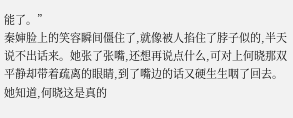能了。”
秦婶脸上的笑容瞬间僵住了,就像被人掐住了脖子似的,半天说不出话来。她张了张嘴,还想再说点什么,可对上何晓那双平静却带着疏离的眼睛,到了嘴边的话又硬生生咽了回去。
她知道,何晓这是真的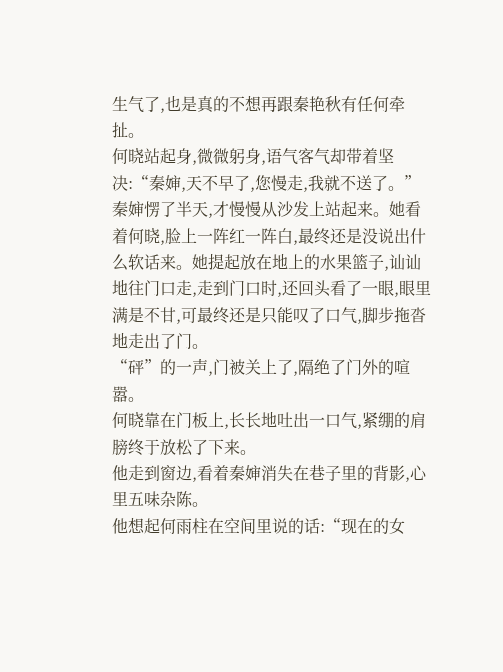生气了,也是真的不想再跟秦艳秋有任何牵扯。
何晓站起身,微微躬身,语气客气却带着坚决:“秦婶,天不早了,您慢走,我就不送了。”
秦婶愣了半天,才慢慢从沙发上站起来。她看着何晓,脸上一阵红一阵白,最终还是没说出什么软话来。她提起放在地上的水果篮子,讪讪地往门口走,走到门口时,还回头看了一眼,眼里满是不甘,可最终还是只能叹了口气,脚步拖沓地走出了门。
“砰”的一声,门被关上了,隔绝了门外的喧嚣。
何晓靠在门板上,长长地吐出一口气,紧绷的肩膀终于放松了下来。
他走到窗边,看着秦婶消失在巷子里的背影,心里五味杂陈。
他想起何雨柱在空间里说的话:“现在的女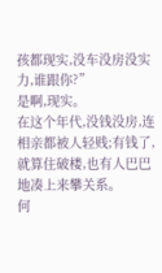孩都现实,没车没房没实力,谁跟你?”
是啊,现实。
在这个年代,没钱没房,连相亲都被人轻贱;有钱了,就算住破楼,也有人巴巴地凑上来攀关系。
何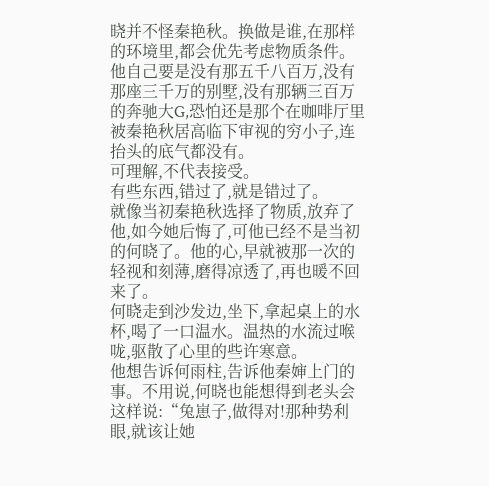晓并不怪秦艳秋。换做是谁,在那样的环境里,都会优先考虑物质条件。他自己要是没有那五千八百万,没有那座三千万的别墅,没有那辆三百万的奔驰大G,恐怕还是那个在咖啡厅里被秦艳秋居高临下审视的穷小子,连抬头的底气都没有。
可理解,不代表接受。
有些东西,错过了,就是错过了。
就像当初秦艳秋选择了物质,放弃了他,如今她后悔了,可他已经不是当初的何晓了。他的心,早就被那一次的轻视和刻薄,磨得凉透了,再也暖不回来了。
何晓走到沙发边,坐下,拿起桌上的水杯,喝了一口温水。温热的水流过喉咙,驱散了心里的些许寒意。
他想告诉何雨柱,告诉他秦婶上门的事。不用说,何晓也能想得到老头会这样说:“兔崽子,做得对!那种势利眼,就该让她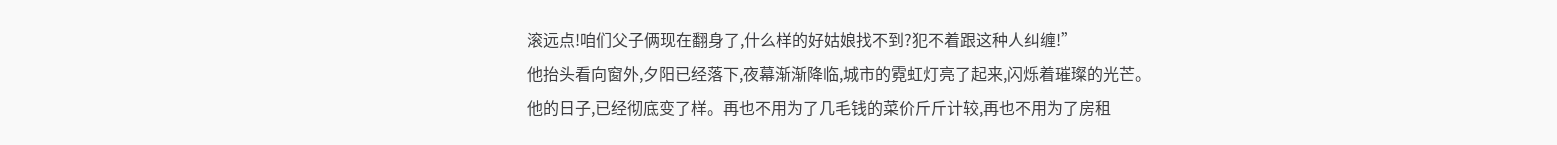滚远点!咱们父子俩现在翻身了,什么样的好姑娘找不到?犯不着跟这种人纠缠!”
他抬头看向窗外,夕阳已经落下,夜幕渐渐降临,城市的霓虹灯亮了起来,闪烁着璀璨的光芒。
他的日子,已经彻底变了样。再也不用为了几毛钱的菜价斤斤计较,再也不用为了房租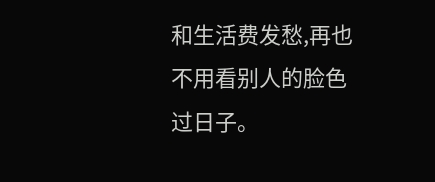和生活费发愁,再也不用看别人的脸色过日子。